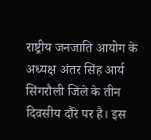राष्ट्रीय जनजाति आयोग के अध्यक्ष अंतर सिंह आर्य सिंगरौली जिले के तीन दिवसीय दौरे पर है। इस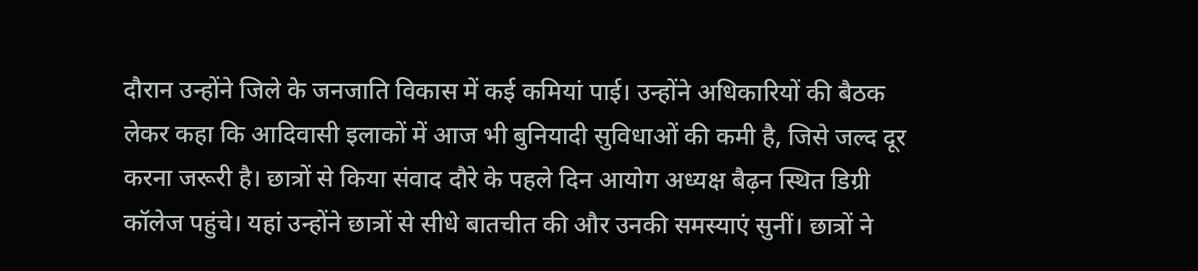दौरान उन्होंने जिले के जनजाति विकास में कई कमियां पाई। उन्होंने अधिकारियों की बैठक लेकर कहा कि आदिवासी इलाकों में आज भी बुनियादी सुविधाओं की कमी है, जिसे जल्द दूर करना जरूरी है। छात्रों से किया संवाद दौरे के पहले दिन आयोग अध्यक्ष बैढ़न स्थित डिग्री कॉलेज पहुंचे। यहां उन्होंने छात्रों से सीधे बातचीत की और उनकी समस्याएं सुनीं। छात्रों ने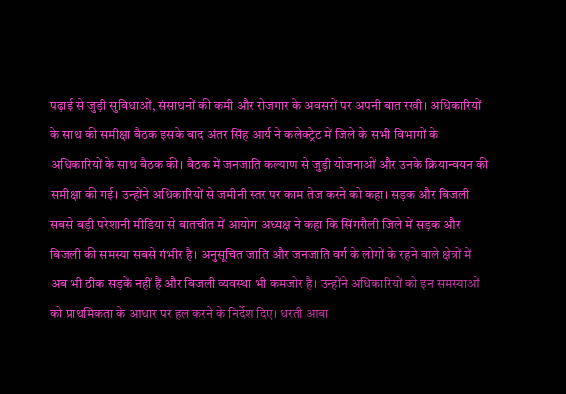पढ़ाई से जुड़ी सुविधाओं, संसाधनों की कमी और रोजगार के अवसरों पर अपनी बात रखी। अधिकारियों के साथ की समीक्षा बैठक इसके बाद अंतर सिंह आर्य ने कलेक्ट्रेट में जिले के सभी विभागों के अधिकारियों के साथ बैठक की। बैठक में जनजाति कल्याण से जुड़ी योजनाओं और उनके क्रियान्वयन की समीक्षा की गई। उन्होंने अधिकारियों से जमीनी स्तर पर काम तेज करने को कहा। सड़क और बिजली सबसे बड़ी परेशानी मीडिया से बातचीत में आयोग अध्यक्ष ने कहा कि सिंगरौली जिले में सड़क और बिजली की समस्या सबसे गंभीर है। अनुसूचित जाति और जनजाति वर्ग के लोगों के रहने वाले क्षेत्रों में अब भी ठीक सड़कें नहीं हैं और बिजली व्यवस्था भी कमजोर है। उन्होंने अधिकारियों को इन समस्याओं को प्राथमिकता के आधार पर हल करने के निर्देश दिए। धरती आबा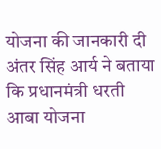योजना की जानकारी दी अंतर सिंह आर्य ने बताया कि प्रधानमंत्री धरती आबा योजना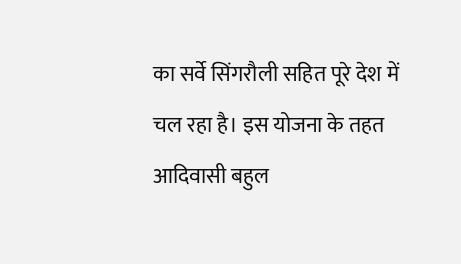का सर्वे सिंगरौली सहित पूरे देश में चल रहा है। इस योजना के तहत आदिवासी बहुल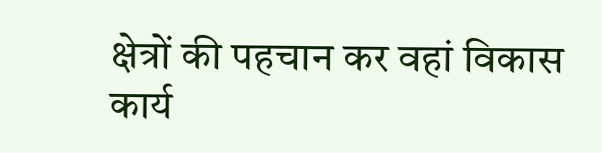क्षेत्रों की पहचान कर वहां विकास कार्य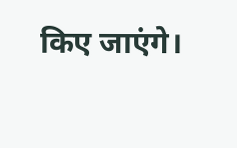किए जाएंगे।